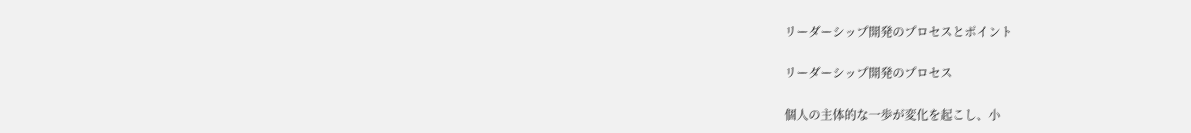リーダーシップ開発のプロセスとポイント

リーダーシップ開発のプロセス

個人の主体的な一歩が変化を起こし、小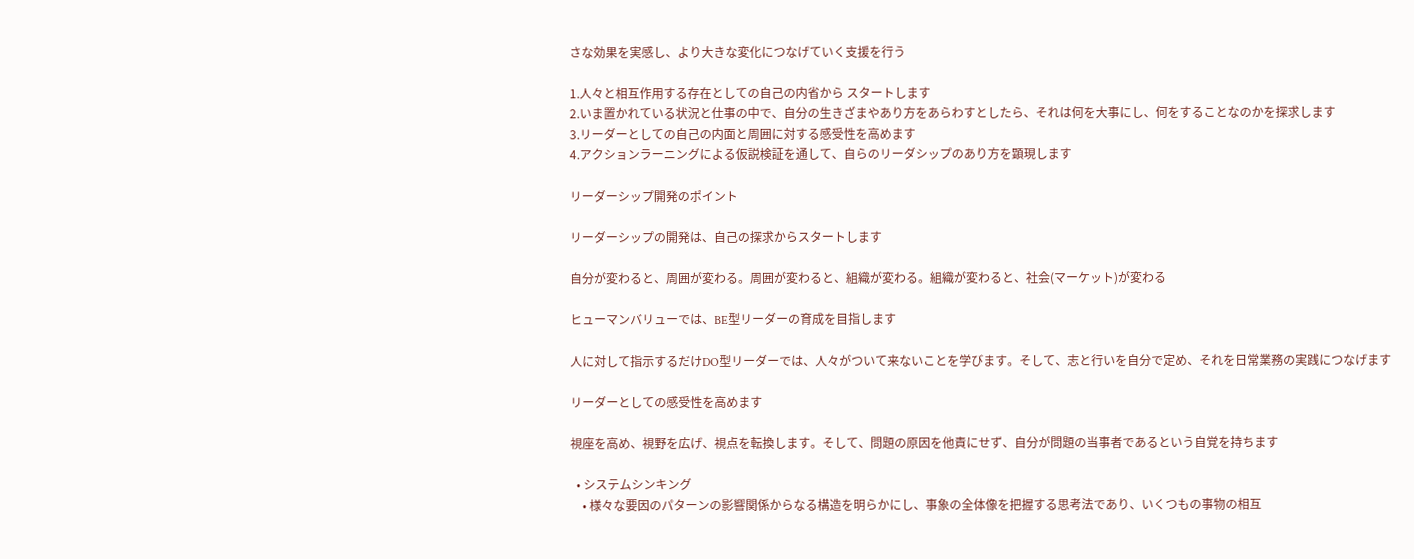さな効果を実感し、より大きな変化につなげていく支援を行う

1.人々と相互作用する存在としての自己の内省から スタートします
2.いま置かれている状況と仕事の中で、自分の生きざまやあり方をあらわすとしたら、それは何を大事にし、何をすることなのかを探求します
3.リーダーとしての自己の内面と周囲に対する感受性を高めます
4.アクションラーニングによる仮説検証を通して、自らのリーダシップのあり方を顕現します

リーダーシップ開発のポイント

リーダーシップの開発は、自己の探求からスタートします

自分が変わると、周囲が変わる。周囲が変わると、組織が変わる。組織が変わると、社会(マーケット)が変わる

ヒューマンバリューでは、BE型リーダーの育成を目指します

人に対して指示するだけDO型リーダーでは、人々がついて来ないことを学びます。そして、志と行いを自分で定め、それを日常業務の実践につなげます

リーダーとしての感受性を高めます

視座を高め、視野を広げ、視点を転換します。そして、問題の原因を他責にせず、自分が問題の当事者であるという自覚を持ちます

  • システムシンキング
    • 様々な要因のパターンの影響関係からなる構造を明らかにし、事象の全体像を把握する思考法であり、いくつもの事物の相互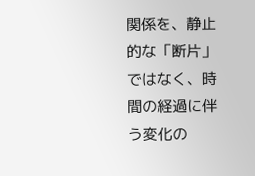関係を、静止的な「断片」ではなく、時間の経過に伴う変化の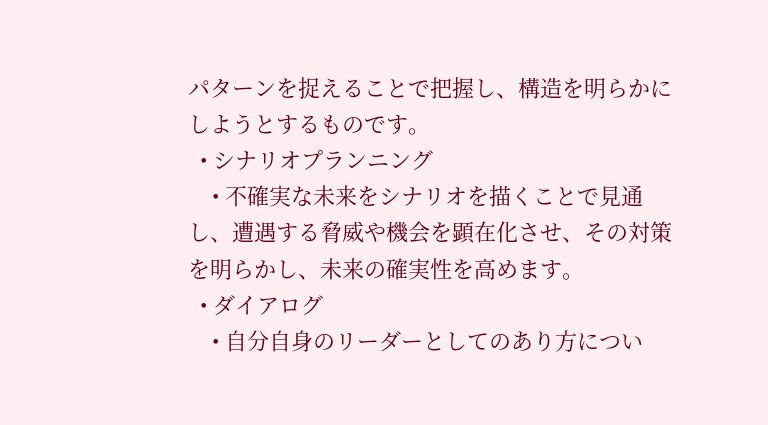パターンを捉えることで把握し、構造を明らかにしようとするものです。
  • シナリオプランニング
    • 不確実な未来をシナリオを描くことで見通し、遭遇する脅威や機会を顕在化させ、その対策を明らかし、未来の確実性を高めます。
  • ダイアログ
    • 自分自身のリーダーとしてのあり方につい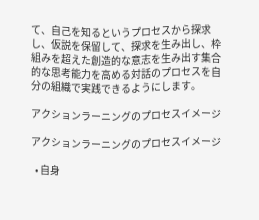て、自己を知るというプロセスから探求し、仮説を保留して、探求を生み出し、枠組みを超えた創造的な意志を生み出す集合的な思考能力を高める対話のプロセスを自分の組織で実践できるようにします。

アクションラーニングのプロセスイメージ

アクションラーニングのプロセスイメージ

  • 自身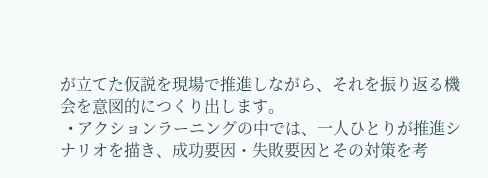が立てた仮説を現場で推進しながら、それを振り返る機会を意図的につくり出します。
  • アクションラーニングの中では、一人ひとりが推進シナリオを描き、成功要因・失敗要因とその対策を考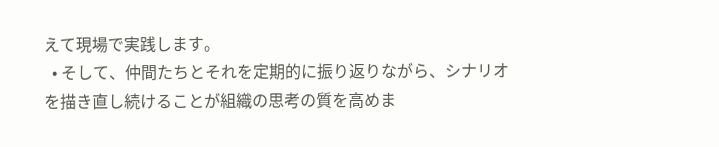えて現場で実践します。
  • そして、仲間たちとそれを定期的に振り返りながら、シナリオを描き直し続けることが組織の思考の質を高めま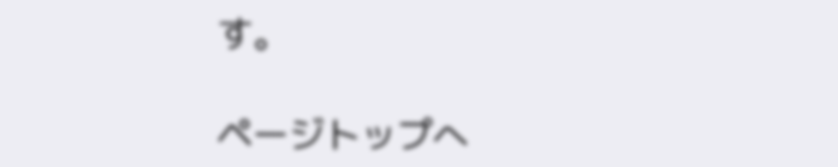す。

ページトップへ